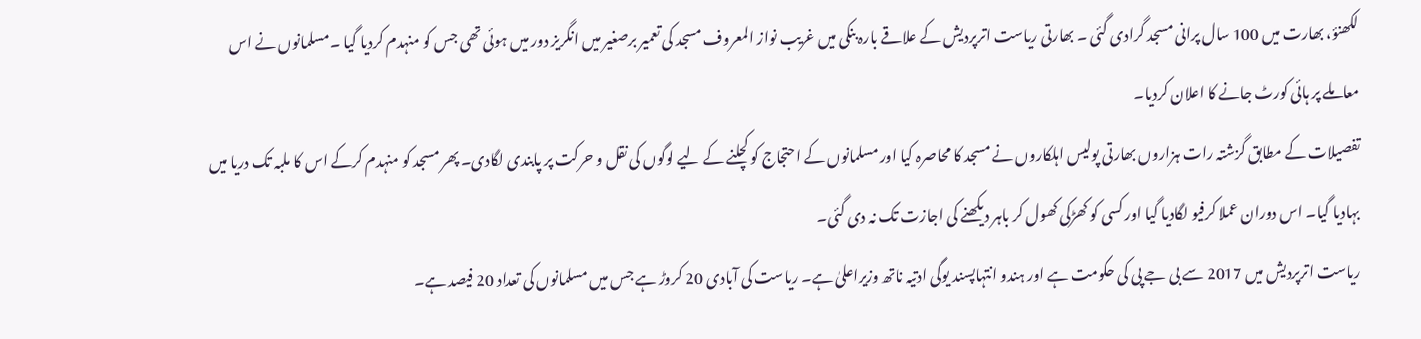لکھنؤ، بھارت میں 100 سال پرانی مسجد گرادی گئی ۔ بھارتی ریاست اترپردیش کے علاقے بارہ بنکی میں غریب نواز المعروف مسجد کی تعمیر برصغیر میں انگریز دور میں ہوئی تھی جس کو منہدم کردیا گیا ۔مسلمانوں نے اس معاملے پر ہائی کورٹ جانے کا اعلان کردیا۔
تفصیلات کے مطابق گزشتہ رات ہزاروں بھارتی پولیس اہلکاروں نے مسجد کا محاصرہ کیا اور مسلمانوں کے احتجاج کو کچلنے کے لیے لوگوں کی نقل و حرکت پر پابندی لگادی۔ پھر مسجد کو منہدم کرکے اس کا ملبہ تک دریا میں بہادیا گیا۔ اس دوران عملا کرفیو لگادیا گیا اور کسی کو کھڑکی کھول کر باہر دیکھنے کی اجازت تک نہ دی گئی۔
ریاست اترپردیش میں 2017 سے بی جے پی کی حکومت ہے اور ہندو انتہاپسند یوگی ادتیہ ناتھ وزیراعلیٰ ہے۔ ریاست کی آبادی 20 کروڑ ہے جس میں مسلمانوں کی تعداد 20 فیصد ہے۔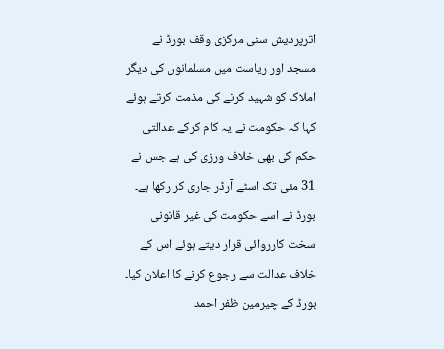اترپردیش سنی مرکزی وقف بورڈ نے مسجد اور ریاست میں مسلمانوں کی دیگر املاک کو شہید کرنے کی مذمت کرتے ہوئے کہا کہ حکومت نے یہ کام کرکے عدالتی حکم کی بھی خلاف ورزی کی ہے جس نے 31 مئی تک اسٹے آرڈر جاری کر رکھا ہے۔ بورڈ نے اسے حکومت کی غیر قانونی سخت کارروائی قرار دیتے ہوئے اس کے خلاف عدالت سے رجوع کرنے کا اعلان کیا۔
بورڈ کے چیرمین ظفر احمد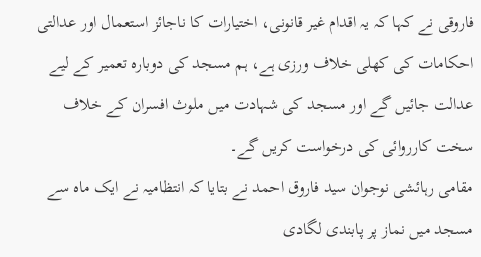فاروقی نے کہا کہ یہ اقدام غیر قانونی، اختیارات کا ناجائز استعمال اور عدالتی احکامات کی کھلی خلاف ورزی ہے، ہم مسجد کی دوبارہ تعمیر کے لیے عدالت جائیں گے اور مسجد کی شہادت میں ملوث افسران کے خلاف سخت کارروائی کی درخواست کریں گے۔
مقامی رہائشی نوجوان سید فاروق احمد نے بتایا کہ انتظامیہ نے ایک ماہ سے مسجد میں نماز پر پابندی لگادی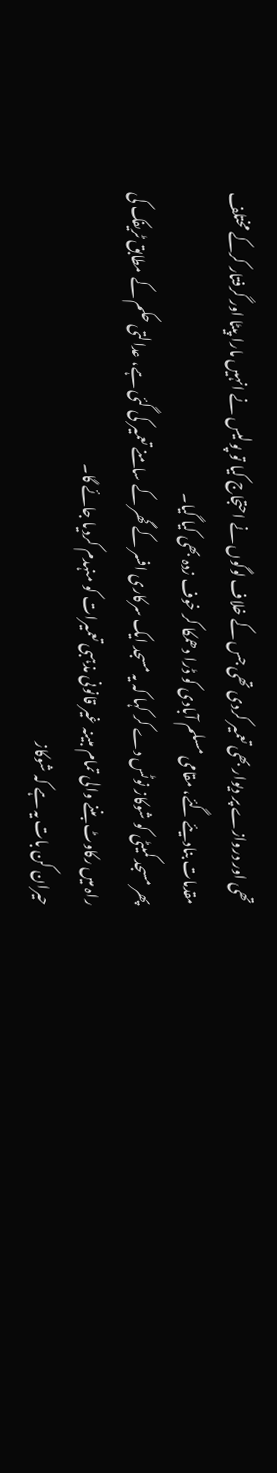تھی اور دروازے پر دیوار بھی تعمیر کردی تھی جس کے خلاف لوگوں نے احتجاج کیا تو پولیس نے انہیں مارا پیٹا اور گرفتار کرکے مختلف مقدمات بنادیئے گئے، مقامی مسلم آبادی کو ڈرا دھمکا کر خوف زدہ بھی کیا گیا۔
پھر مسجد کمیٹی کو شوکاز نوٹس دے کر کہا کہ یہ مسجد ایک سرکاری افسر کے گھر کے سامنے تعمیر کی گئی ہے، عدالتی حکم کے مطابق ٹریفک کی راہ میں رکاوٹ بننے والی تمام مبینہ غیر قانونی مذہبی تعمیرات کو منہدم کردیا جائے گا۔
حیران کن بات یہ ہے کہ شوکاز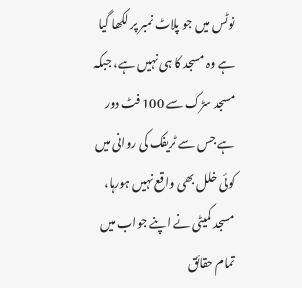نوٹس میں جو پلاٹ نمبر پر لکھا گیا ہے وہ مسجد کا ہی نہیں ہے، جبکہ مسجد سڑک سے 100 فٹ دور ہے جس سے ٹریفک کی روانی میں کوئی خلل بھی واقع نہیں ہورہا، مسجد کمیٹی نے اپنے جواب میں تمام حقائق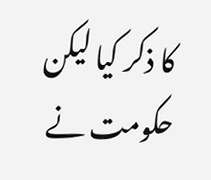کا ذکر کیا لیکن حکومت نے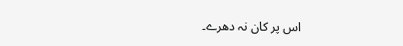اس پر کان نہ دھرے۔